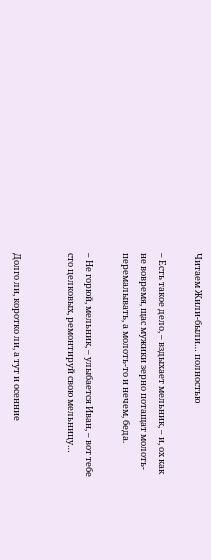Читаем Жили-были… полностью

– Есть такое дело, – вздыхает мельник, – и, ох как не вовремя, щас мужики зерно потащат молоть-перемалывать, а молоть-то и нечем, беда.

– Не горюй, мельник, – улыбается Иван, – вот тебе сто целковых, ремонтируй свою мельницу…


Долго ли, коротко ли, а тут и осенние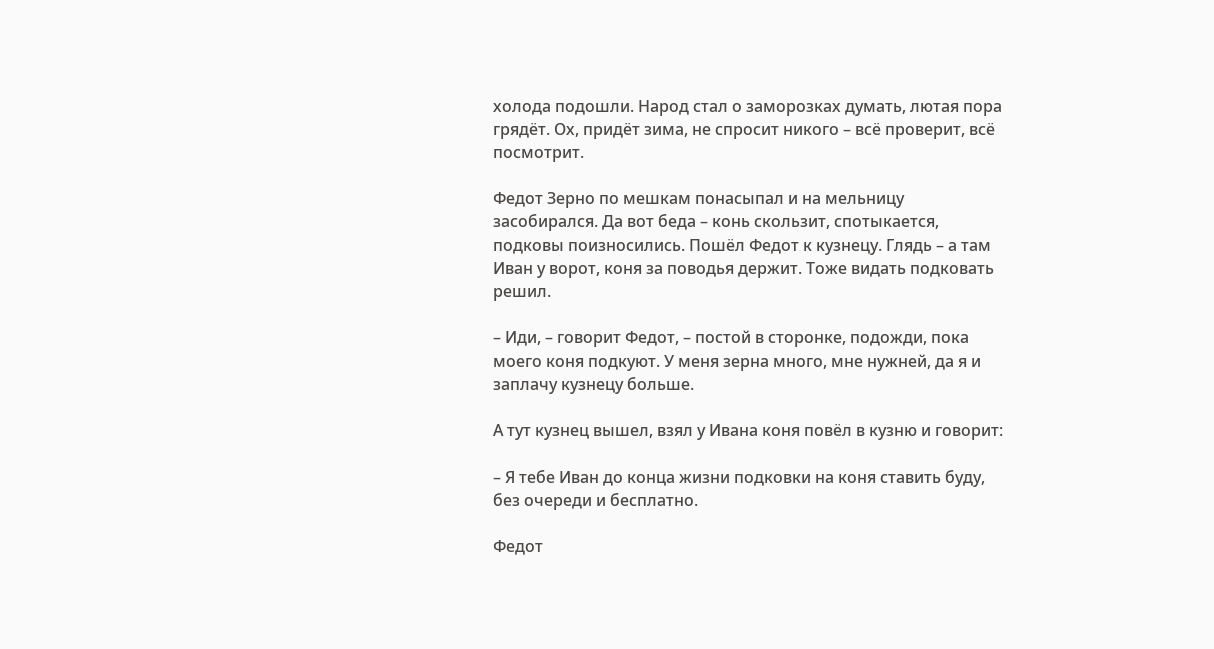холода подошли. Народ стал о заморозках думать, лютая пора грядёт. Ох, придёт зима, не спросит никого – всё проверит, всё посмотрит.

Федот Зерно по мешкам понасыпал и на мельницу засобирался. Да вот беда – конь скользит, спотыкается, подковы поизносились. Пошёл Федот к кузнецу. Глядь – а там Иван у ворот, коня за поводья держит. Тоже видать подковать решил.

– Иди, – говорит Федот, – постой в сторонке, подожди, пока моего коня подкуют. У меня зерна много, мне нужней, да я и заплачу кузнецу больше.

А тут кузнец вышел, взял у Ивана коня повёл в кузню и говорит:

– Я тебе Иван до конца жизни подковки на коня ставить буду, без очереди и бесплатно.

Федот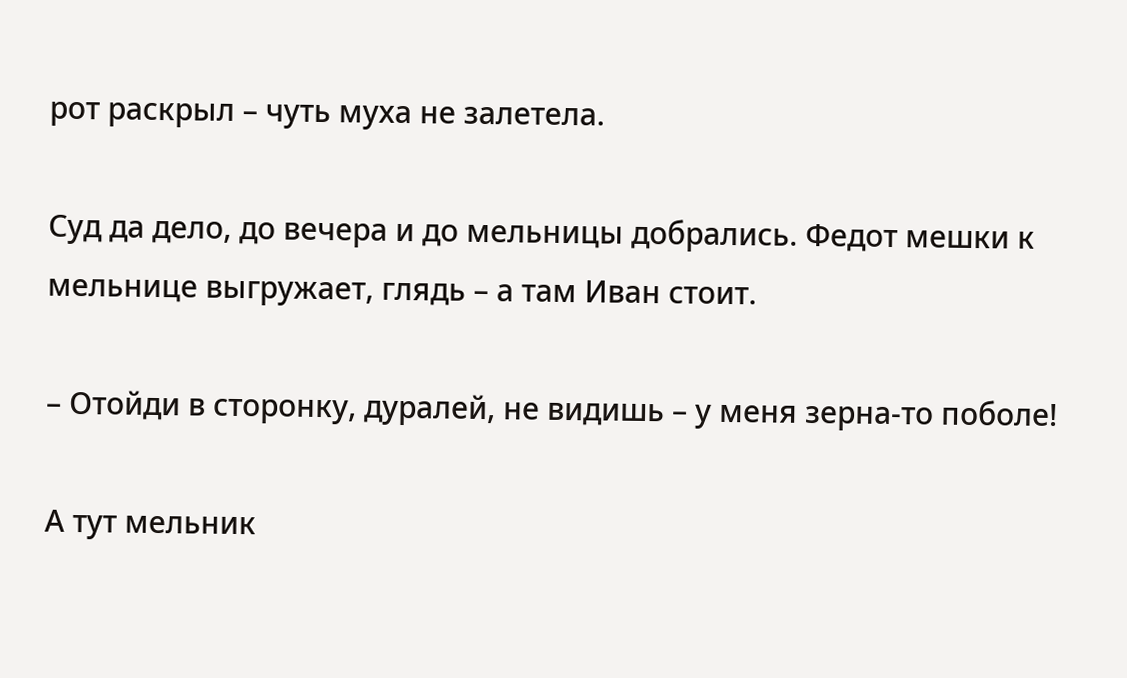рот раскрыл – чуть муха не залетела.

Суд да дело, до вечера и до мельницы добрались. Федот мешки к мельнице выгружает, глядь – а там Иван стоит.

– Отойди в сторонку, дуралей, не видишь – у меня зерна-то поболе!

А тут мельник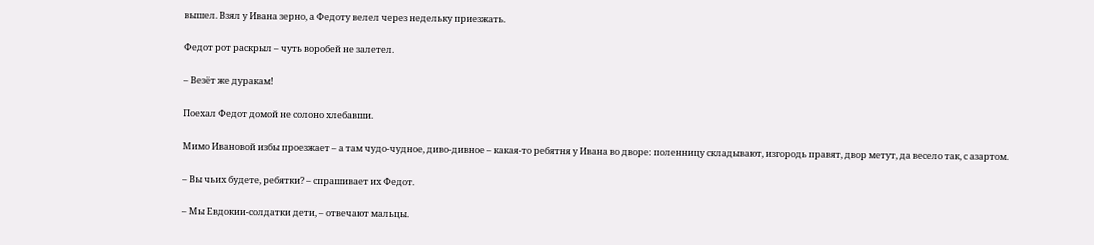вышел. Взял у Ивана зерно, а Федоту велел через недельку приезжать.

Федот рот раскрыл – чуть воробей не залетел.

– Везёт же дуракам!

Поехал Федот домой не солоно хлебавши.

Мимо Ивановой избы проезжает – а там чудо-чудное, диво-дивное – какая-то ребятня у Ивана во дворе: поленницу складывают, изгородь правят, двор метут, да весело так, с азартом.

– Вы чьих будете, ребятки? – спрашивает их Федот.

– Мы Евдокии-солдатки дети, – отвечают мальцы.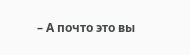– А почто это вы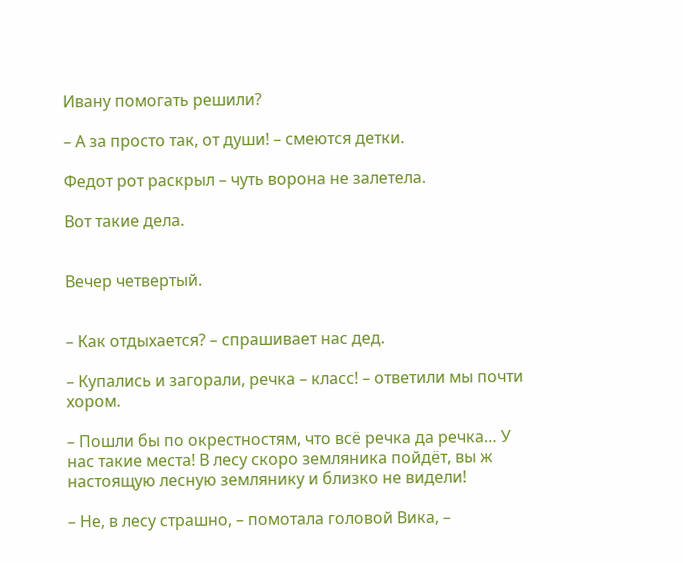Ивану помогать решили?

– А за просто так, от души! – смеются детки.

Федот рот раскрыл – чуть ворона не залетела.

Вот такие дела.


Вечер четвертый.


– Как отдыхается? – спрашивает нас дед.

– Купались и загорали, речка – класс! – ответили мы почти хором.

– Пошли бы по окрестностям, что всё речка да речка… У нас такие места! В лесу скоро земляника пойдёт, вы ж настоящую лесную землянику и близко не видели!

– Не, в лесу страшно, – помотала головой Вика, –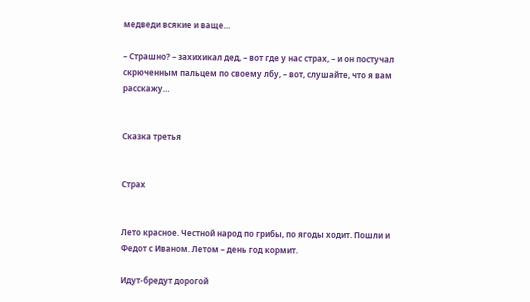медведи всякие и ваще…

– Страшно? – захихикал дед, – вот где у нас страх, – и он постучал скрюченным пальцем по своему лбу, – вот, слушайте, что я вам расскажу…


Сказка третья


Страх


Лето красное. Честной народ по грибы, по ягоды ходит. Пошли и Федот с Иваном. Летом – день год кормит.

Идут-бредут дорогой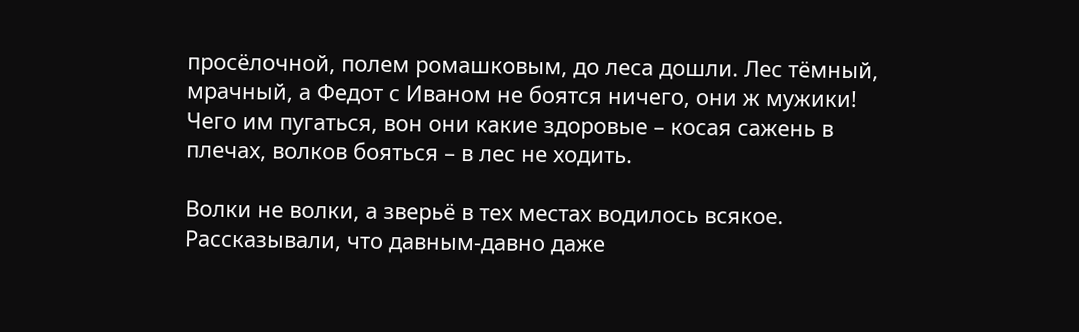просёлочной, полем ромашковым, до леса дошли. Лес тёмный, мрачный, а Федот с Иваном не боятся ничего, они ж мужики! Чего им пугаться, вон они какие здоровые – косая сажень в плечах, волков бояться – в лес не ходить.

Волки не волки, а зверьё в тех местах водилось всякое. Рассказывали, что давным-давно даже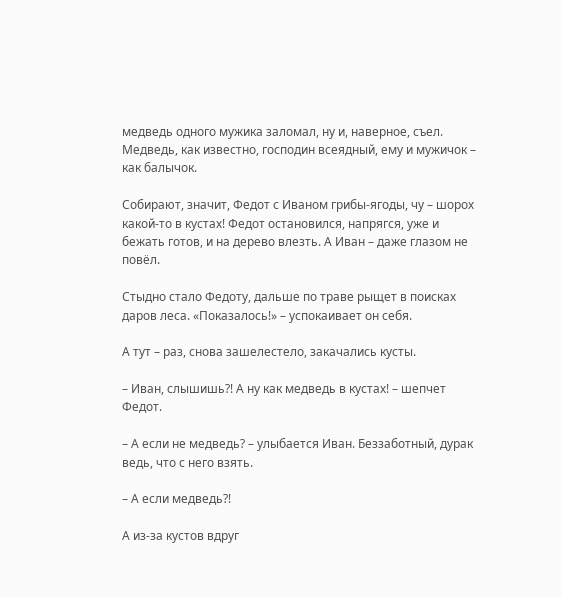медведь одного мужика заломал, ну и, наверное, съел. Медведь, как известно, господин всеядный, ему и мужичок – как балычок.

Собирают, значит, Федот с Иваном грибы-ягоды, чу – шорох какой-то в кустах! Федот остановился, напрягся, уже и бежать готов, и на дерево влезть. А Иван – даже глазом не повёл.

Стыдно стало Федоту, дальше по траве рыщет в поисках даров леса. «Показалось!» – успокаивает он себя.

А тут – раз, снова зашелестело, закачались кусты.

– Иван, слышишь?! А ну как медведь в кустах! – шепчет Федот.

– А если не медведь? – улыбается Иван. Беззаботный, дурак ведь, что с него взять.

– А если медведь?!

А из-за кустов вдруг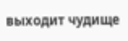выходит чудище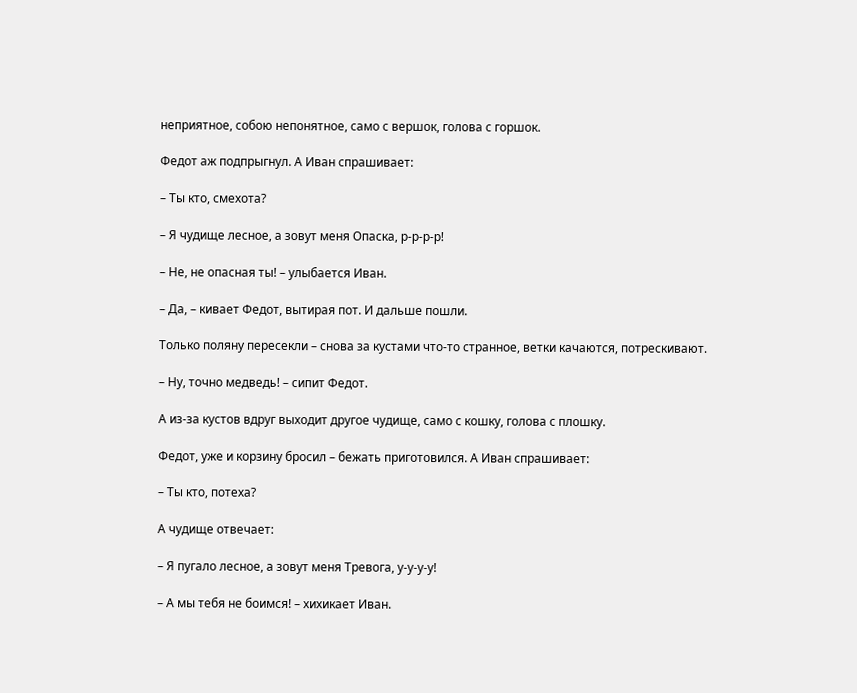неприятное, собою непонятное, само с вершок, голова с горшок.

Федот аж подпрыгнул. А Иван спрашивает:

– Ты кто, смехота?

– Я чудище лесное, а зовут меня Опаска, р-р-р-р!

– Не, не опасная ты! – улыбается Иван.

– Да, – кивает Федот, вытирая пот. И дальше пошли.

Только поляну пересекли – снова за кустами что-то странное, ветки качаются, потрескивают.

– Ну, точно медведь! – сипит Федот.

А из-за кустов вдруг выходит другое чудище, само с кошку, голова с плошку.

Федот, уже и корзину бросил – бежать приготовился. А Иван спрашивает:

– Ты кто, потеха?

А чудище отвечает:

– Я пугало лесное, а зовут меня Тревога, у-у-у-у!

– А мы тебя не боимся! – хихикает Иван.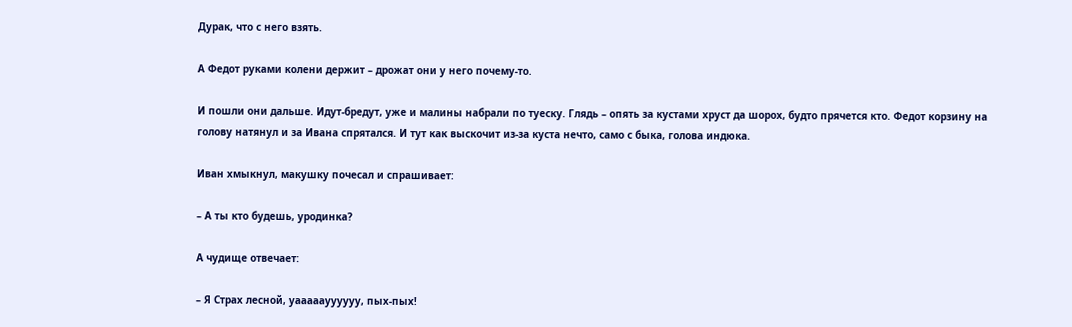Дурак, что с него взять.

А Федот руками колени держит – дрожат они у него почему-то.

И пошли они дальше. Идут-бредут, уже и малины набрали по туеску. Глядь – опять за кустами хруст да шорох, будто прячется кто. Федот корзину на голову натянул и за Ивана спрятался. И тут как выскочит из-за куста нечто, само с быка, голова индюка.

Иван хмыкнул, макушку почесал и спрашивает:

– А ты кто будешь, уродинка?

А чудище отвечает:

– Я Страх лесной, уааааауууууу, пых-пых!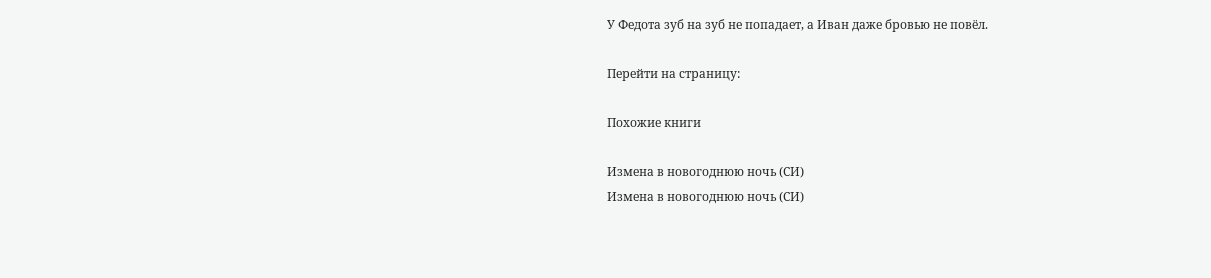У Федота зуб на зуб не попадает, а Иван даже бровью не повёл.

Перейти на страницу:

Похожие книги

Измена в новогоднюю ночь (СИ)
Измена в новогоднюю ночь (СИ)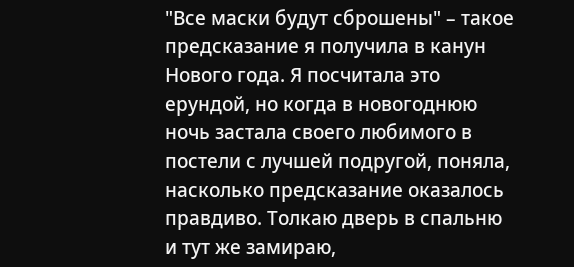"Все маски будут сброшены" – такое предсказание я получила в канун Нового года. Я посчитала это ерундой, но когда в новогоднюю ночь застала своего любимого в постели с лучшей подругой, поняла, насколько предсказание оказалось правдиво. Толкаю дверь в спальню и тут же замираю,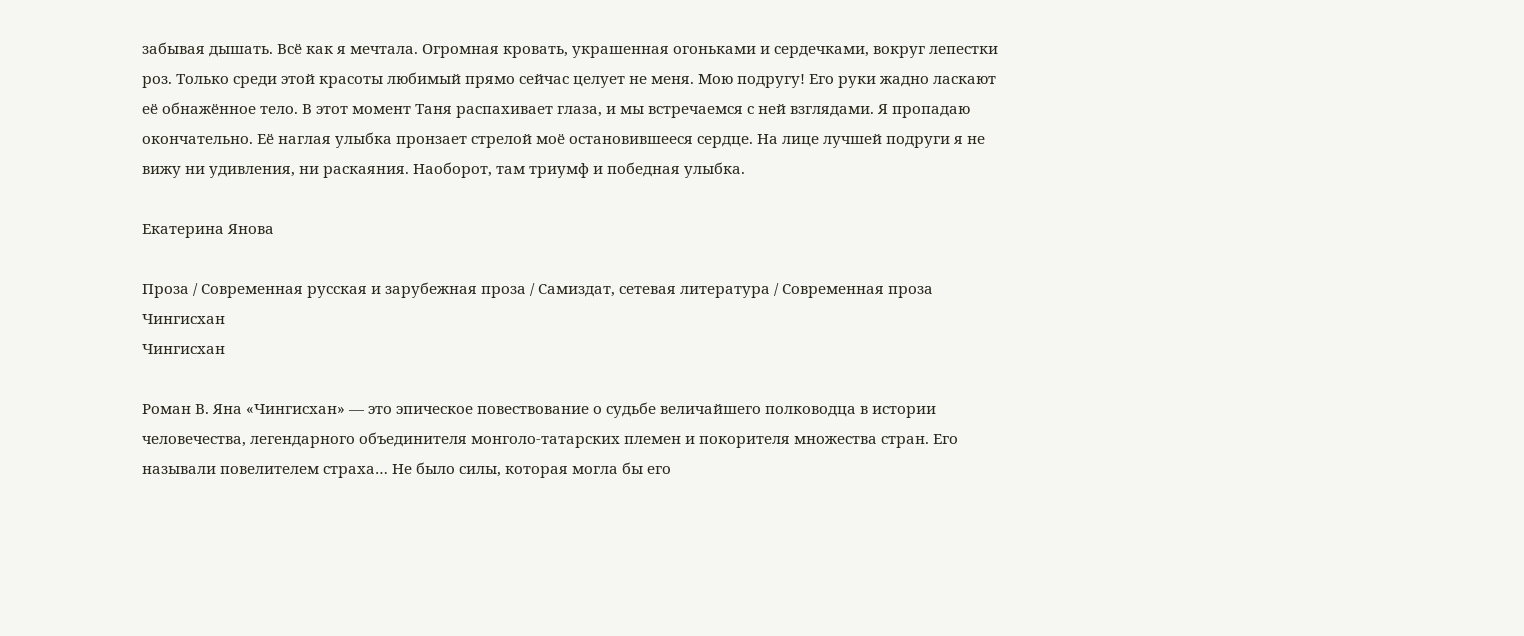забывая дышать. Всё как я мечтала. Огромная кровать, украшенная огоньками и сердечками, вокруг лепестки роз. Только среди этой красоты любимый прямо сейчас целует не меня. Мою подругу! Его руки жадно ласкают её обнажённое тело. В этот момент Таня распахивает глаза, и мы встречаемся с ней взглядами. Я пропадаю окончательно. Её наглая улыбка пронзает стрелой моё остановившееся сердце. На лице лучшей подруги я не вижу ни удивления, ни раскаяния. Наоборот, там триумф и победная улыбка.

Екатерина Янова

Проза / Современная русская и зарубежная проза / Самиздат, сетевая литература / Современная проза
Чингисхан
Чингисхан

Роман В. Яна «Чингисхан» — это эпическое повествование о судьбе величайшего полководца в истории человечества, легендарного объединителя монголо-татарских племен и покорителя множества стран. Его называли повелителем страха… Не было силы, которая могла бы его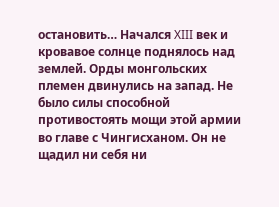остановить… Начался XIII век и кровавое солнце поднялось над землей. Орды монгольских племен двинулись на запад. Не было силы способной противостоять мощи этой армии во главе с Чингисханом. Он не щадил ни себя ни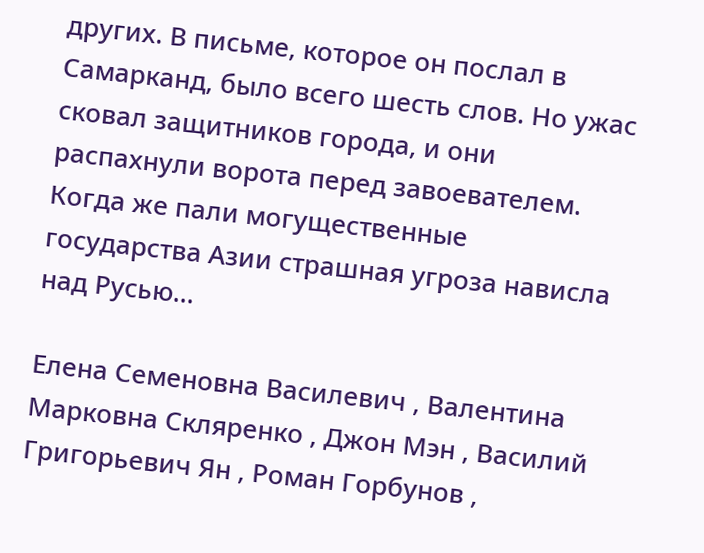других. В письме, которое он послал в Самарканд, было всего шесть слов. Но ужас сковал защитников города, и они распахнули ворота перед завоевателем. Когда же пали могущественные государства Азии страшная угроза нависла над Русью...

Елена Семеновна Василевич , Валентина Марковна Скляренко , Джон Мэн , Василий Григорьевич Ян , Роман Горбунов ,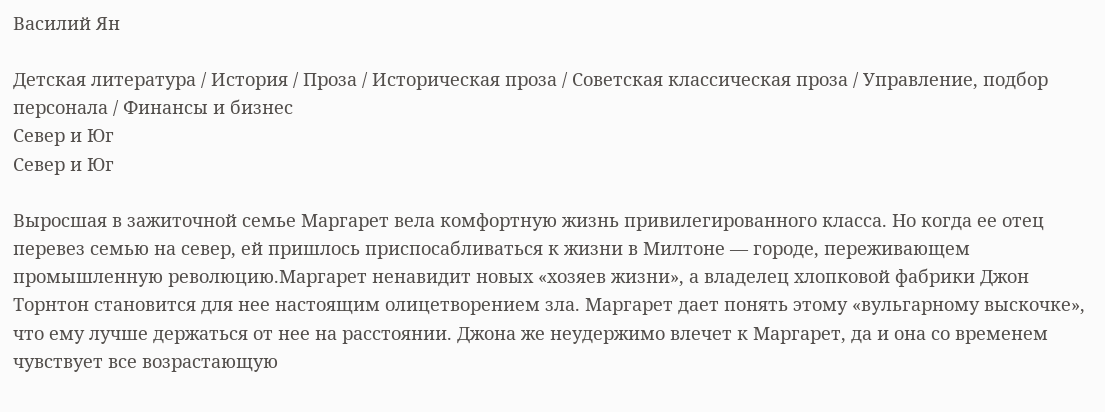Василий Ян

Детская литература / История / Проза / Историческая проза / Советская классическая проза / Управление, подбор персонала / Финансы и бизнес
Север и Юг
Север и Юг

Выросшая в зажиточной семье Маргарет вела комфортную жизнь привилегированного класса. Но когда ее отец перевез семью на север, ей пришлось приспосабливаться к жизни в Милтоне — городе, переживающем промышленную революцию.Маргарет ненавидит новых «хозяев жизни», а владелец хлопковой фабрики Джон Торнтон становится для нее настоящим олицетворением зла. Маргарет дает понять этому «вульгарному выскочке», что ему лучше держаться от нее на расстоянии. Джона же неудержимо влечет к Маргарет, да и она со временем чувствует все возрастающую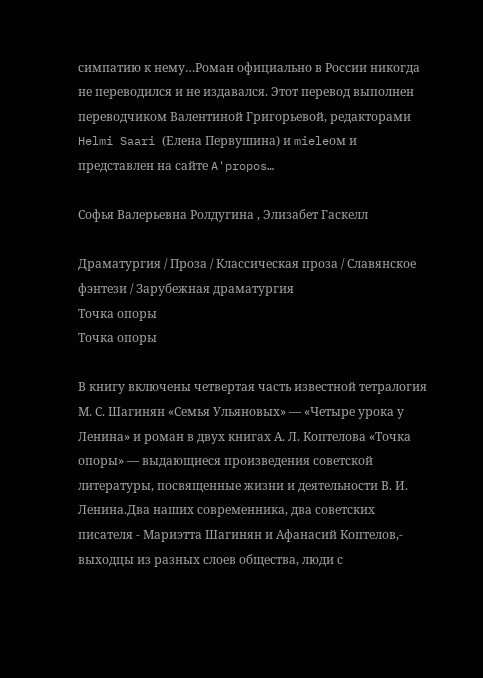симпатию к нему…Роман официально в России никогда не переводился и не издавался. Этот перевод выполнен переводчиком Валентиной Григорьевой, редакторами Helmi Saari (Елена Первушина) и mieleом и представлен на сайте A'propos…

Софья Валерьевна Ролдугина , Элизабет Гаскелл

Драматургия / Проза / Классическая проза / Славянское фэнтези / Зарубежная драматургия
Точка опоры
Точка опоры

В книгу включены четвертая часть известной тетралогия М. С. Шагинян «Семья Ульяновых» — «Четыре урока у Ленина» и роман в двух книгах А. Л. Коптелова «Точка опоры» — выдающиеся произведения советской литературы, посвященные жизни и деятельности В. И. Ленина.Два наших современника, два советских писателя - Мариэтта Шагинян и Афанасий Коптелов,- выходцы из разных слоев общества, люди с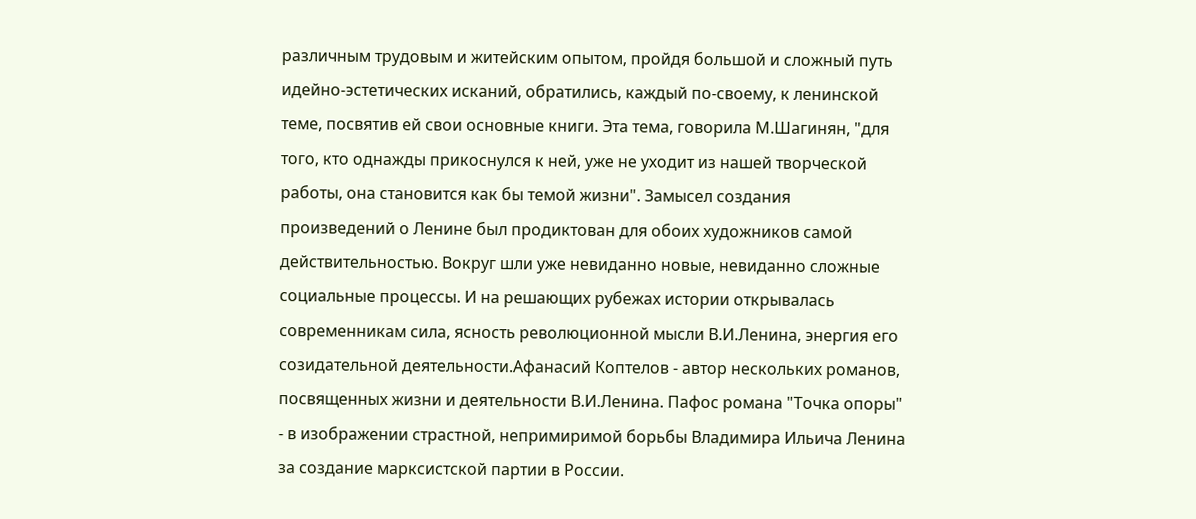различным трудовым и житейским опытом, пройдя большой и сложный путь идейно-эстетических исканий, обратились, каждый по-своему, к ленинской теме, посвятив ей свои основные книги. Эта тема, говорила М.Шагинян, "для того, кто однажды прикоснулся к ней, уже не уходит из нашей творческой работы, она становится как бы темой жизни". Замысел создания произведений о Ленине был продиктован для обоих художников самой действительностью. Вокруг шли уже невиданно новые, невиданно сложные социальные процессы. И на решающих рубежах истории открывалась современникам сила, ясность революционной мысли В.И.Ленина, энергия его созидательной деятельности.Афанасий Коптелов - автор нескольких романов, посвященных жизни и деятельности В.И.Ленина. Пафос романа "Точка опоры" - в изображении страстной, непримиримой борьбы Владимира Ильича Ленина за создание марксистской партии в России.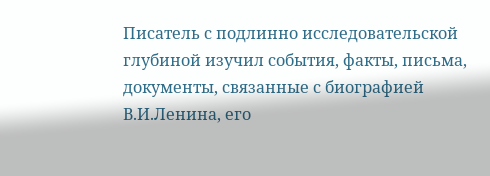Писатель с подлинно исследовательской глубиной изучил события, факты, письма, документы, связанные с биографией В.И.Ленина, его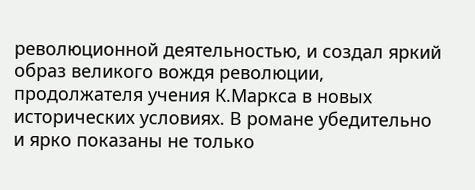революционной деятельностью, и создал яркий образ великого вождя революции, продолжателя учения К.Маркса в новых исторических условиях. В романе убедительно и ярко показаны не только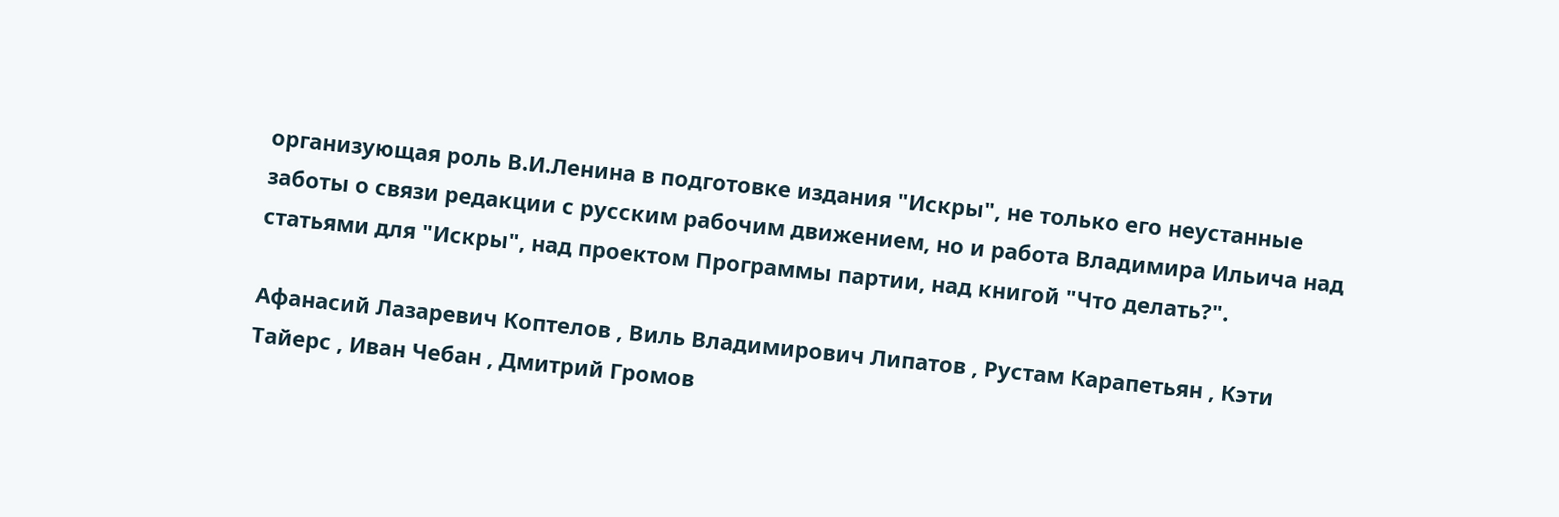организующая роль В.И.Ленина в подготовке издания "Искры", не только его неустанные заботы о связи редакции с русским рабочим движением, но и работа Владимира Ильича над статьями для "Искры", над проектом Программы партии, над книгой "Что делать?".

Афанасий Лазаревич Коптелов , Виль Владимирович Липатов , Рустам Карапетьян , Кэти Тайерс , Иван Чебан , Дмитрий Громов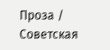Проза / Советская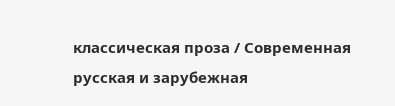классическая проза / Современная русская и зарубежная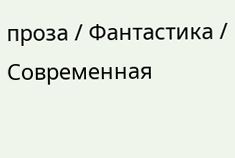проза / Фантастика / Современная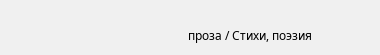проза / Cтихи, поэзия